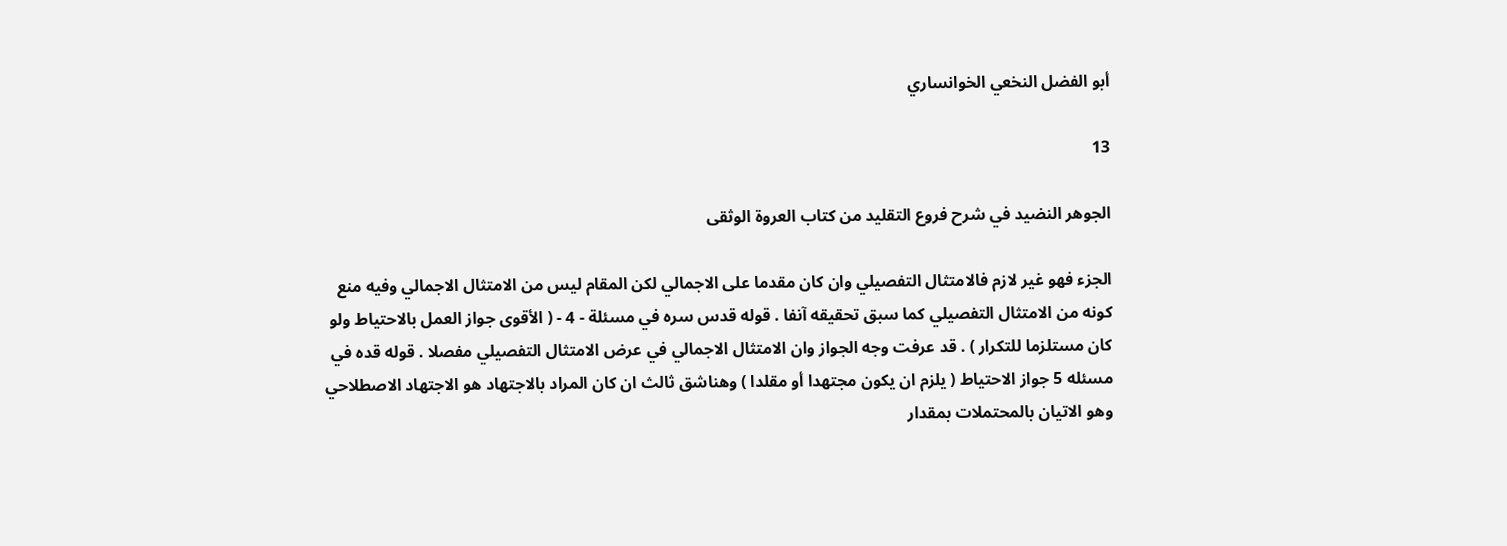أبو الفضل النخعي الخوانساري

13

الجوهر النضيد في شرح فروع التقليد من كتاب العروة الوثقى

الجزء فهو غير لازم فالامتثال التفصيلي وان كان مقدما على الاجمالي لكن المقام ليس من الامتثال الاجمالي وفيه منع كونه من الامتثال التفصيلي كما سبق تحقيقه آنفا . قوله قدس سره في مسئلة - 4 - ( الأقوى جواز العمل بالاحتياط ولو كان مستلزما للتكرار ) . قد عرفت وجه الجواز وان الامتثال الاجمالي في عرض الامتثال التفصيلي مفصلا . قوله قده في مسئله 5 جواز الاحتياط ( يلزم ان يكون مجتهدا أو مقلدا ) وهناشق ثالث ان كان المراد بالاجتهاد هو الاجتهاد الاصطلاحي وهو الاتيان بالمحتملات بمقدار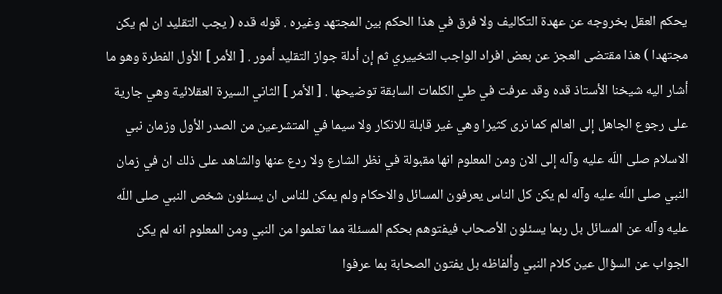يحكم العقل بخروجه عن عهدة التكاليف ولا فرق في هذا الحكم بين المجتهد وغيره . قوله قده ( يجب التقليد ان لم يكن مجتهدا ) هذا مقتضى العجز عن بعض افراد الواجب التخييري ثم إن أدلة جواز التقليد أمور . [ الأمر ] الأول الفطرة وهو ما أشار اليه شيخنا الأستاذ قده وقد عرفت في طي الكلمات السابقة توضيحها . [ الأمر ] الثاني السيرة العقلائية وهي جارية على رجوع الجاهل إلى العالم كما نرى كثيرا وهي غير قابلة للانكار ولا سيما في المتشرعين من الصدر الأول وزمان نبي الاسلام صلى اللّه عليه وآله إلى الان ومن المعلوم انها مقبولة في نظر الشارع ولا ردع عنها والشاهد على ذلك ان في زمان النبي صلى اللّه عليه وآله لم يكن كل الناس يعرفون المسائل والاحكام ولم يمكن للناس ان يسئلون شخص النبي صلى اللّه عليه وآله عن المسائل بل ربما يسئلون الأصحاب فيفتوهم بحكم المسئلة مما تعلموا من النبي ومن المعلوم انه لم يكن الجواب عن السؤال عين كلام النبي وألفاظه بل يفتون الصحابة بما عرفوا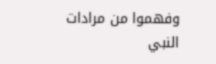وفهموا من مرادات النبي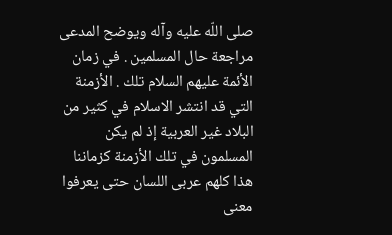صلى اللّه عليه وآله ويوضح المدعى مراجعة حال المسلمين . في زمان الأئمة عليهم السلام تلك . الأزمنة التي قد انتشر الاسلام في كثير من البلاد غير العربية إذ لم يكن المسلمون في تلك الأزمنة كزماننا هذا كلهم عربى اللسان حتى يعرفوا معنى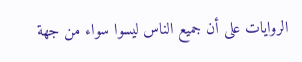الروايات على أن جميع الناس ليسوا سواء من جهة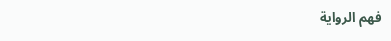فهم الرواية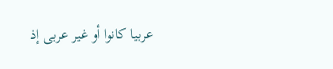عربيا كانوا أو غير عربى إذ